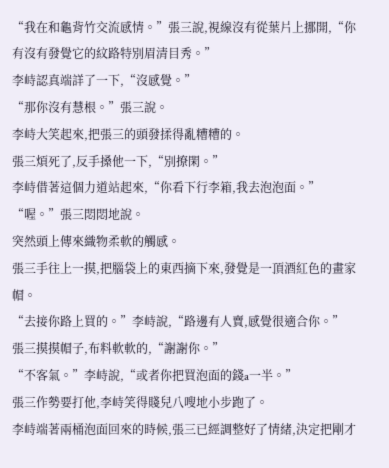“我在和龜背竹交流感情。”張三說,視線沒有從葉片上挪開,“你有沒有發覺它的紋路特別眉清目秀。”
李峙認真端詳了一下,“沒感覺。”
“那你沒有慧根。”張三說。
李峙大笑起來,把張三的頭發揉得亂糟糟的。
張三煩死了,反手搡他一下,“別撩閑。”
李峙借著這個力道站起來,“你看下行李箱,我去泡泡面。”
“喔。”張三悶悶地說。
突然頭上傳來織物柔軟的觸感。
張三手往上一摸,把腦袋上的東西摘下來,發覺是一頂酒紅色的畫家帽。
“去接你路上買的。”李峙說,“路邊有人賣,感覺很適合你。”
張三摸摸帽子,布料軟軟的,“謝謝你。”
“不客氣。”李峙說,“或者你把買泡面的錢a一半。”
張三作勢要打他,李峙笑得賤兒八嗖地小步跑了。
李峙端著兩桶泡面回來的時候,張三已經調整好了情緒,決定把剛才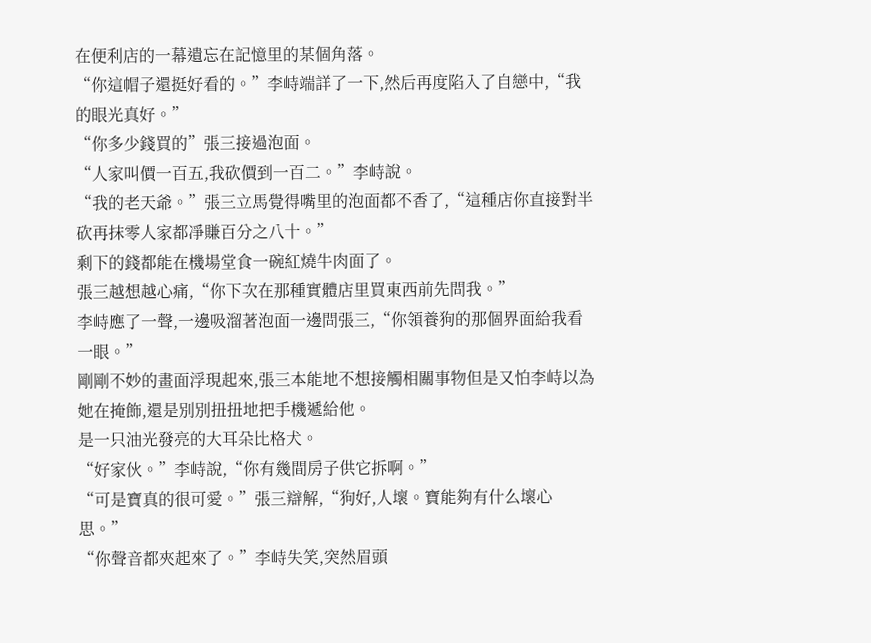在便利店的一幕遺忘在記憶里的某個角落。
“你這帽子還挺好看的。”李峙端詳了一下,然后再度陷入了自戀中,“我的眼光真好。”
“你多少錢買的”張三接過泡面。
“人家叫價一百五,我砍價到一百二。”李峙說。
“我的老天爺。”張三立馬覺得嘴里的泡面都不香了,“這種店你直接對半砍再抹零人家都凈賺百分之八十。”
剩下的錢都能在機場堂食一碗紅燒牛肉面了。
張三越想越心痛,“你下次在那種實體店里買東西前先問我。”
李峙應了一聲,一邊吸溜著泡面一邊問張三,“你領養狗的那個界面給我看一眼。”
剛剛不妙的畫面浮現起來,張三本能地不想接觸相關事物但是又怕李峙以為她在掩飾,還是別別扭扭地把手機遞給他。
是一只油光發亮的大耳朵比格犬。
“好家伙。”李峙說,“你有幾間房子供它拆啊。”
“可是寶真的很可愛。”張三辯解,“狗好,人壞。寶能夠有什么壞心思。”
“你聲音都夾起來了。”李峙失笑,突然眉頭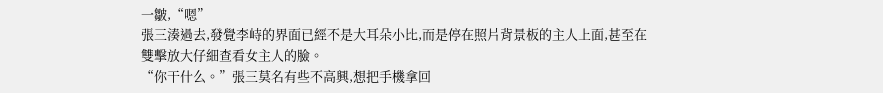一皺,“嗯”
張三湊過去,發覺李峙的界面已經不是大耳朵小比,而是停在照片背景板的主人上面,甚至在雙擊放大仔細查看女主人的臉。
“你干什么。”張三莫名有些不高興,想把手機拿回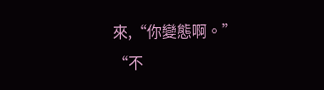來,“你變態啊。”
“不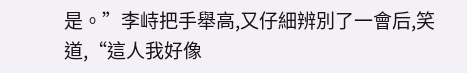是。”李峙把手舉高,又仔細辨別了一會后,笑道,“這人我好像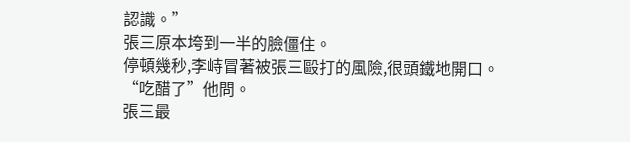認識。”
張三原本垮到一半的臉僵住。
停頓幾秒,李峙冒著被張三毆打的風險,很頭鐵地開口。
“吃醋了”他問。
張三最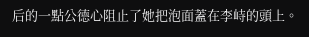后的一點公德心阻止了她把泡面蓋在李峙的頭上。